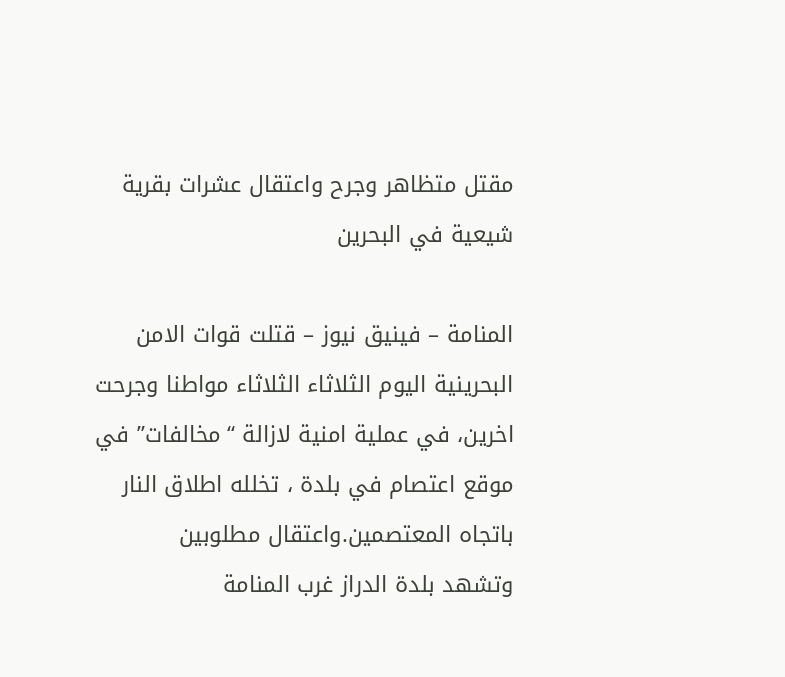مقتل متظاهر وجرح واعتقال عشرات بقرية شيعية في البحرين

المنامة – فينيق نيوز – قتلت قوات الامن البحرينية اليوم الثلاثاء الثلاثاء مواطنا وجرحت اخرين، في عملية امنية لازالة “مخالفات” في موقع اعتصام في بلدة ، تخلله اطلاق النار باتجاه المعتصمين.واعتقال مطلوبين
وتشهد بلدة الدراز غرب المنامة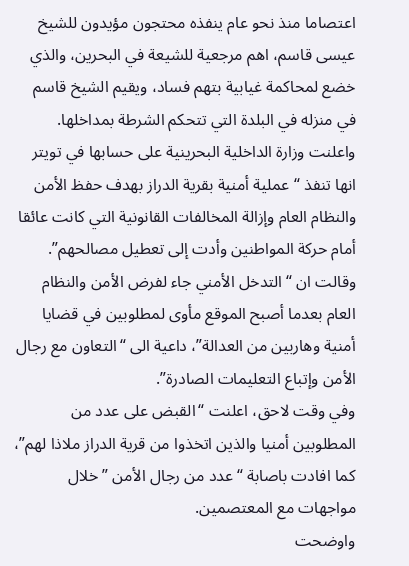اعتصاما منذ نحو عام ينفذه محتجون مؤيدون للشيخ عيسى قاسم، اهم مرجعية للشيعة في البحرين، والذي خضع لمحاكمة غيابية بتهم فساد، ويقيم الشيخ قاسم في منزله في البلدة التي تتحكم الشرطة بمداخلها.
واعلنت وزارة الداخلية البحرينية على حسابها في تويتر انها تنفذ “عملية أمنية بقرية الدراز بهدف حفظ الأمن والنظام العام وإزالة المخالفات القانونية التي كانت عائقا أمام حركة المواطنين وأدت إلى تعطيل مصالحهم”.
وقالت ان “التدخل الأمني جاء لفرض الأمن والنظام العام بعدما أصبح الموقع مأوى لمطلوبين في قضايا أمنية وهاربين من العدالة”، داعية الى “التعاون مع رجال الأمن وإتباع التعليمات الصادرة”.
وفي وقت لاحق، اعلنت “القبض على عدد من المطلوبين أمنيا والذين اتخذوا من قرية الدراز ملاذا لهم”، كما افادت باصابة “عدد من رجال الأمن ” خلال مواجهات مع المعتصمين.
واوضحت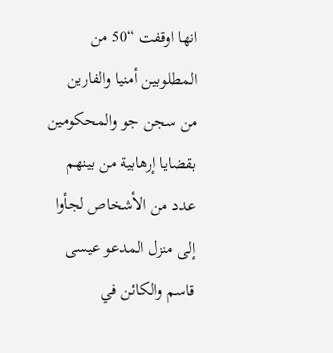انها اوقفت “50 من المطلوبين أمنيا والفارين من سجن جو والمحكومين بقضايا إرهابية من بينهم عدد من الأشخاص لجأوا إلى منزل المدعو عيسى قاسم والكائن في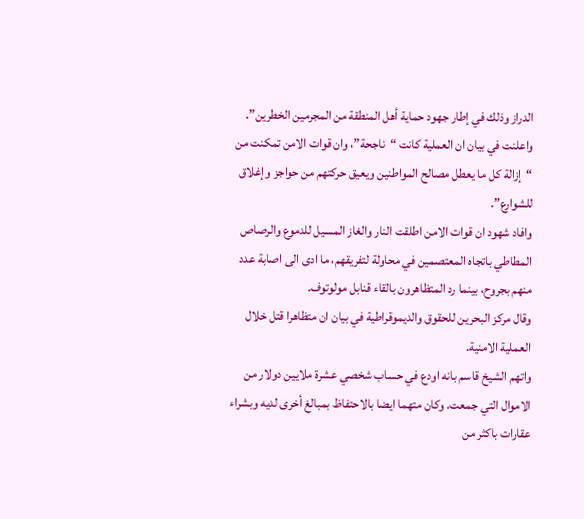الدراز وذلك في إطار جهود حماية أهل المنطقة من المجرمين الخطرين”.
واعلنت في بيان ان العملية كانت “ناجحة”، وان قوات الامن تمكنت من “إزالة كل ما يعطل مصالح المواطنين ويعيق حركتهم من حواجز وإغلاق للشوارع”.
وافاد شهود ان قوات الامن اطلقت النار والغاز المسيل للدموع والرصاص المطاطي باتجاه المعتصمين في محاولة لتفريقهم، ما ادى الى اصابة عدد منهم بجروح، بينما رد المتظاهرون بالقاء قنابل مولوتوف.
وقال مركز البحرين للحقوق والديموقراطية في بيان ان متظاهرا قتل خلال العملية الامنية.
واتهم الشيخ قاسم بانه اودع في حساب شخصي عشرة ملايين دولار من الاموال التي جمعت. وكان متهما ايضا بالاحتفاظ بمبالغ أخرى لديه وبشراء عقارات باكثر من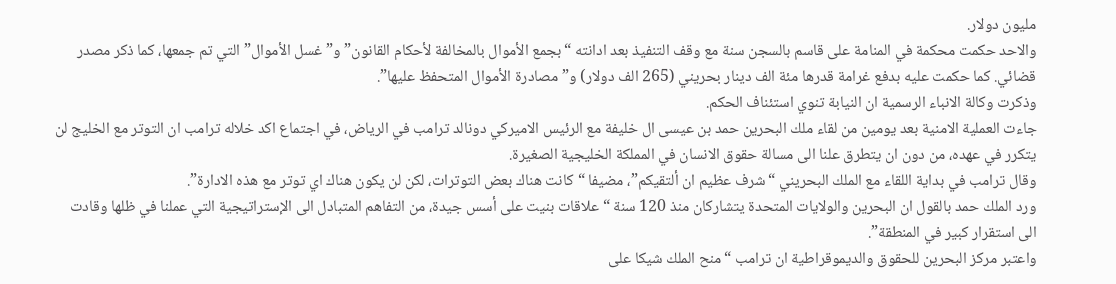مليون دولار.
والاحد حكمت محكمة في المنامة على قاسم بالسجن سنة مع وقف التنفيذ بعد ادانته “بجمع الأموال بالمخالفة لأحكام القانون” و”غسل الأموال” التي تم جمعها، كما ذكر مصدر قضائي. كما حكمت عليه بدفع غرامة قدرها مئة الف دينار بحريني (265 الف دولار) و”مصادرة الأموال المتحفظ عليها”.
وذكرت وكالة الانباء الرسمية ان النيابة تنوي استئناف الحكم.
جاءت العملية الامنية بعد يومين من لقاء ملك البحرين حمد بن عيسى ال خليفة مع الرئيس الاميركي دونالد ترامب في الرياض، في اجتماع اكد خلاله ترامب ان التوتر مع الخليج لن يتكرر في عهده، من دون ان يتطرق علنا الى مسالة حقوق الانسان في المملكة الخليجية الصغيرة.
وقال ترامب في بداية اللقاء مع الملك البحريني “شرف عظيم ان ألتقيكم”، مضيفا “كانت هناك بعض التوترات، لكن لن يكون هناك اي توتر مع هذه الادارة”.
ورد الملك حمد بالقول ان البحرين والولايات المتحدة يتشاركان منذ 120 سنة “علاقات بنيت على أسس جيدة، من التفاهم المتبادل الى الإستراتيجية التي عملنا في ظلها وقادت الى استقرار كبير في المنطقة”.
واعتبر مركز البحرين للحقوق والديموقراطية ان ترامب “منح الملك شيكا على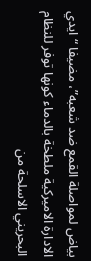بياض لمواصلة القمع ضد شعبه”، مضيفا “ايدي الادارة الاميركية ملطخة بالدماء كونها توفر للنظام البحريني الاسلحة من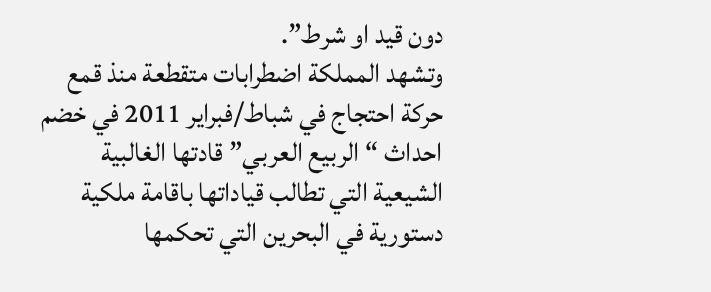دون قيد او شرط”.
وتشهد المملكة اضطرابات متقطعة منذ قمع حركة احتجاج في شباط/فبراير 2011 في خضم احداث “الربيع العربي” قادتها الغالبية الشيعية التي تطالب قياداتها باقامة ملكية دستورية في البحرين التي تحكمها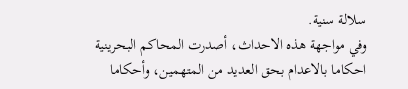سلالة سنية.
وفي مواجهة هذه الاحداث، أصدرت المحاكم البحرينية احكاما بالاعدام بحق العديد من المتهمين، وأحكاما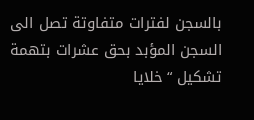بالسجن لفترات متفاوتة تصل الى السجن المؤبد بحق عشرات بتهمة تشكيل “خلايا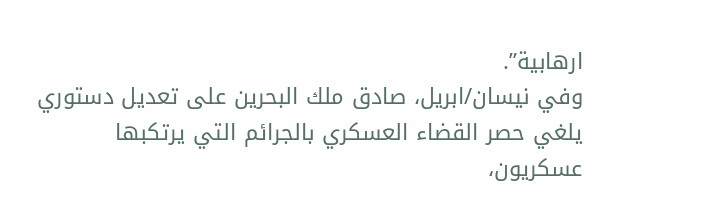ارهابية”.
وفي نيسان/ابريل، صادق ملك البحرين على تعديل دستوري يلغي حصر القضاء العسكري بالجرائم التي يرتكبها عسكريون،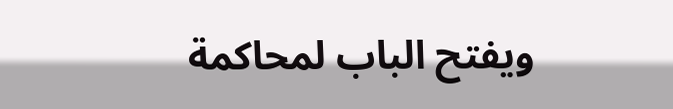ويفتح الباب لمحاكمة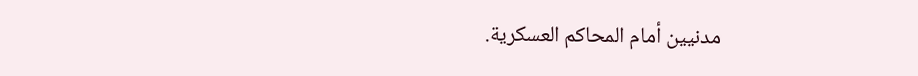مدنيين أمام المحاكم العسكرية.